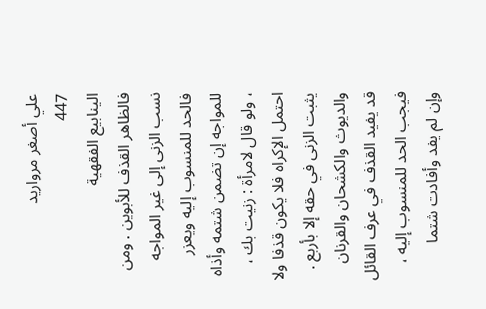علي أصغر مرواريد
447
الينابيع الفقهية
فالظاهر القذف للأبوين . ومن نسب الزنى إلى غير المواجه فالحد للمنسوب إليه ويعزر للمواجه إن تضمن شتمه وأذاه ، ولو قال لامرأة : زنيت بك ، احتمل الإكراه فلا يكون قذفا ولا يثبت الزنى في حقه إلا بأربع . والديوث والكشحان والقرنان قد يفيد القذف في عرف القائل فيجب الحد للمنسوب إليه ، وإن لم يفد وأفادت شتما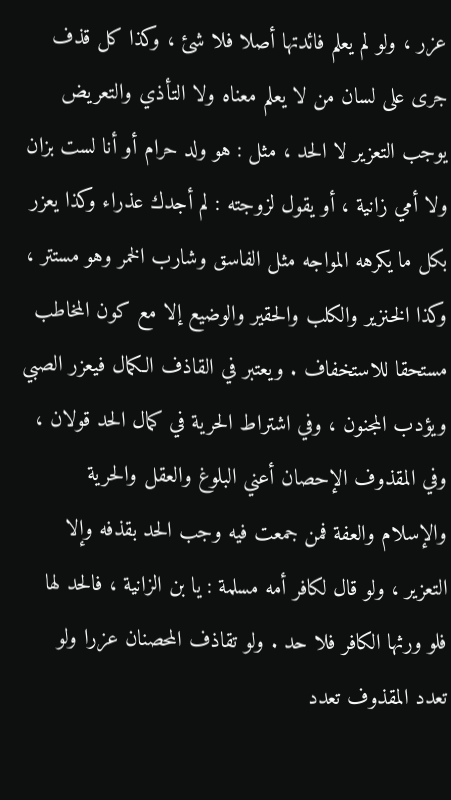عزر ، ولو لم يعلم فائدتها أصلا فلا شئ ، وكذا كل قذف جرى على لسان من لا يعلم معناه ولا التأذي والتعريض يوجب التعزير لا الحد ، مثل : هو ولد حرام أو أنا لست بزان ولا أمي زانية ، أو يقول لزوجته : لم أجدك عذراء وكذا يعزر بكل ما يكرهه المواجه مثل الفاسق وشارب الخمر وهو مستتر ، وكذا الخنزير والكلب والحقير والوضيع إلا مع كون المخاطب مستحقا للاستخفاف . ويعتبر في القاذف الكمال فيعزر الصبي ويؤدب المجنون ، وفي اشتراط الحرية في كمال الحد قولان ، وفي المقذوف الإحصان أعني البلوغ والعقل والحرية والإسلام والعفة فمن جمعت فيه وجب الحد بقذفه وإلا التعزير ، ولو قال لكافر أمه مسلمة : يا بن الزانية ، فالحد لها فلو ورثها الكافر فلا حد . ولو تقاذف المحصنان عزرا ولو تعدد المقذوف تعدد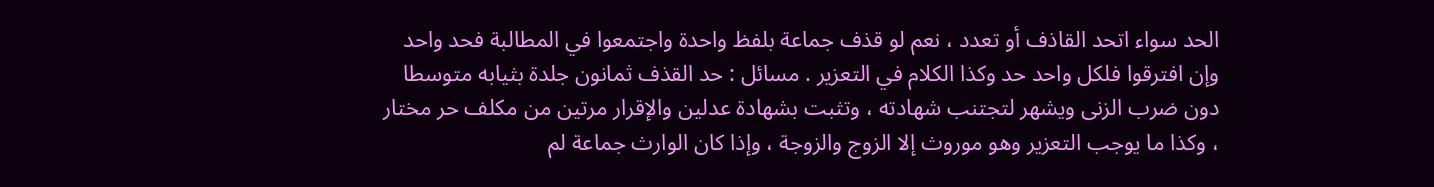الحد سواء اتحد القاذف أو تعدد ، نعم لو قذف جماعة بلفظ واحدة واجتمعوا في المطالبة فحد واحد وإن افترقوا فلكل واحد حد وكذا الكلام في التعزير . مسائل : حد القذف ثمانون جلدة بثيابه متوسطا دون ضرب الزنى ويشهر لتجتنب شهادته ، وتثبت بشهادة عدلين والإقرار مرتين من مكلف حر مختار ، وكذا ما يوجب التعزير وهو موروث إلا الزوج والزوجة ، وإذا كان الوارث جماعة لم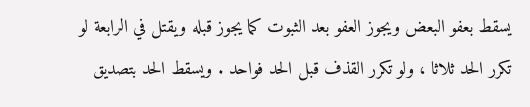يسقط بعفو البعض ويجوز العفو بعد الثبوت كما يجوز قبله ويقتل في الرابعة لو تكرر الحد ثلاثا ، ولو تكرر القذف قبل الحد فواحد . ويسقط الحد بتصديق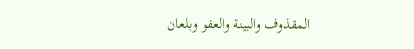المقذوف والبينة والعفو وبلعان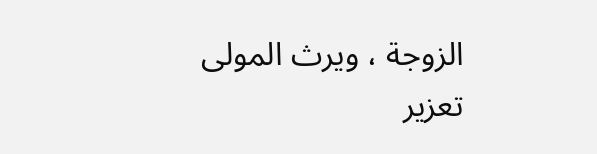الزوجة ، ويرث المولى تعزير